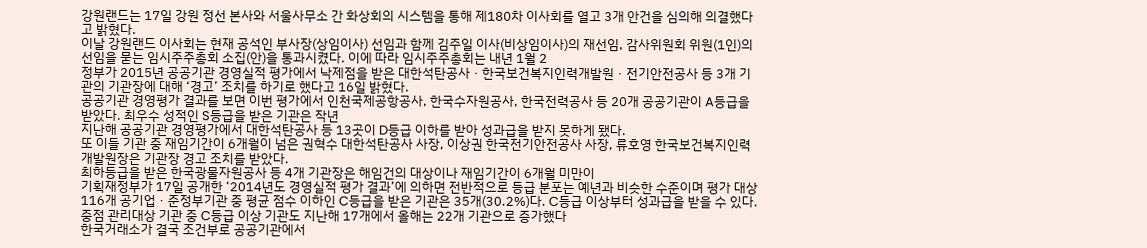강원랜드는 17일 강원 정선 본사와 서울사무소 간 화상회의 시스템을 통해 제180차 이사회를 열고 3개 안건을 심의해 의결했다고 밝혔다.
이날 강원랜드 이사회는 현재 공석인 부사장(상임이사) 선임과 함께 김주일 이사(비상임이사)의 재선임, 감사위원회 위원(1인)의 선임을 묻는 임시주주총회 소집(안)을 통과시켰다. 이에 따라 임시주주총회는 내년 1월 2
정부가 2015년 공공기관 경영실적 평가에서 낙제점을 받은 대한석탄공사ㆍ한국보건복지인력개발원ㆍ전기안전공사 등 3개 기관의 기관장에 대해 ‘경고’ 조치를 하기로 했다고 16일 밝혔다.
공공기관 경영평가 결과를 보면 이번 평가에서 인천국제공항공사, 한국수자원공사, 한국전력공사 등 20개 공공기관이 A등급을 받았다. 최우수 성적인 S등급을 받은 기관은 작년
지난해 공공기관 경영평가에서 대한석탄공사 등 13곳이 D등급 이하를 받아 성과급을 받지 못하게 됐다.
또 이들 기관 중 재임기간이 6개월이 넘은 권혁수 대한석탄공사 사장, 이상권 한국전기안전공사 사장, 류호영 한국보건복지인력개발원장은 기관장 경고 조치를 받았다.
최하등급을 받은 한국광물자원공사 등 4개 기관장은 해임건의 대상이나 재임기간이 6개월 미만이
기획재정부가 17일 공개한 ‘2014년도 경영실적 평가 결과’에 의하면 전반적으로 등급 분포는 예년과 비슷한 수준이며 평가 대상 116개 공기업ㆍ준정부기관 중 평균 점수 이하인 C등급을 받은 기관은 35개(30.2%)다. C등급 이상부터 성과급을 받을 수 있다.
중점 관리대상 기관 중 C등급 이상 기관도 지난해 17개에서 올해는 22개 기관으로 증가했다
한국거래소가 결국 조건부로 공공기관에서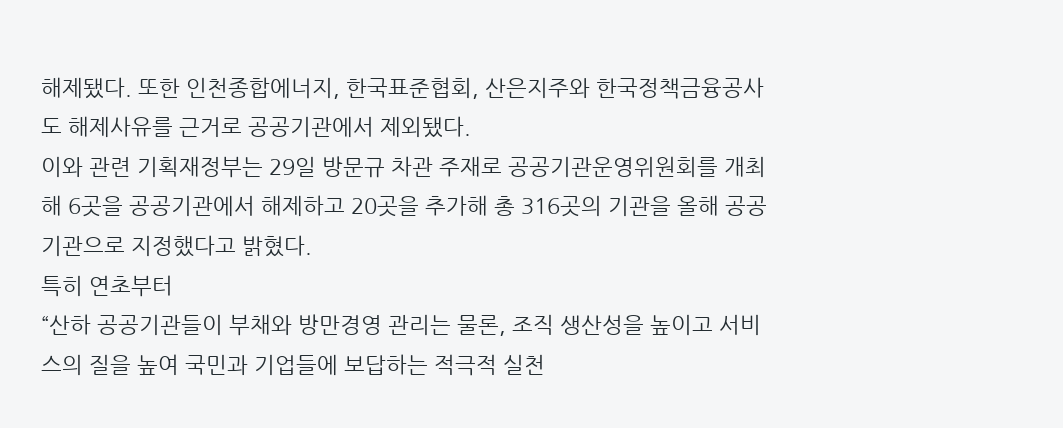해제됐다. 또한 인천종합에너지, 한국표준협회, 산은지주와 한국정책금융공사도 해제사유를 근거로 공공기관에서 제외됐다.
이와 관련 기획재정부는 29일 방문규 차관 주재로 공공기관운영위원회를 개최해 6곳을 공공기관에서 해제하고 20곳을 추가해 총 316곳의 기관을 올해 공공기관으로 지정했다고 밝혔다.
특히 연초부터
“산하 공공기관들이 부채와 방만경영 관리는 물론, 조직 생산성을 높이고 서비스의 질을 높여 국민과 기업들에 보답하는 적극적 실천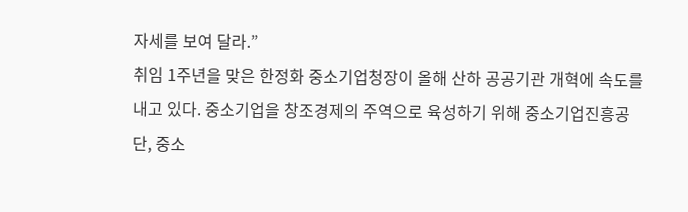자세를 보여 달라.”
취임 1주년을 맞은 한정화 중소기업청장이 올해 산하 공공기관 개혁에 속도를 내고 있다. 중소기업을 창조경제의 주역으로 육성하기 위해 중소기업진흥공단, 중소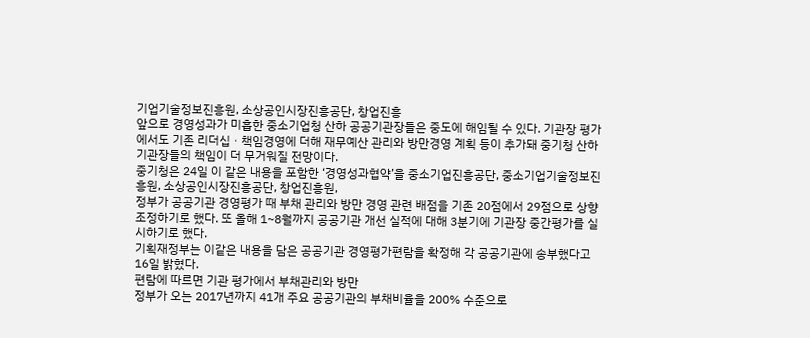기업기술정보진흥원, 소상공인시장진흥공단, 창업진흥
앞으로 경영성과가 미흡한 중소기업청 산하 공공기관장들은 중도에 해임될 수 있다. 기관장 평가에서도 기존 리더십ㆍ책임경영에 더해 재무예산 관리와 방만경영 계획 등이 추가돼 중기청 산하 기관장들의 책임이 더 무거워질 전망이다.
중기청은 24일 이 같은 내용을 포함한 ‘경영성과협약’을 중소기업진흥공단, 중소기업기술정보진흥원, 소상공인시장진흥공단, 창업진흥원,
정부가 공공기관 경영평가 때 부채 관리와 방만 경영 관련 배점을 기존 20점에서 29점으로 상향조정하기로 했다. 또 올해 1~8월까지 공공기관 개선 실적에 대해 3분기에 기관장 중간평가를 실시하기로 했다.
기획재정부는 이같은 내용을 담은 공공기관 경영평가편람을 확정해 각 공공기관에 송부했다고 16일 밝혔다.
편람에 따르면 기관 평가에서 부채관리와 방만
정부가 오는 2017년까지 41개 주요 공공기관의 부채비율을 200% 수준으로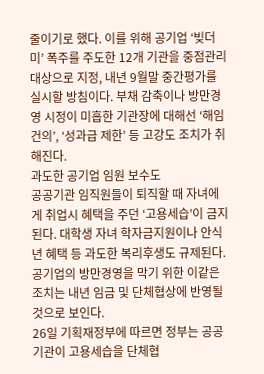줄이기로 했다. 이를 위해 공기업 ‘빚더미’ 폭주를 주도한 12개 기관을 중점관리대상으로 지정, 내년 9월말 중간평가를 실시할 방침이다. 부채 감축이나 방만경영 시정이 미흡한 기관장에 대해선 ‘해임 건의’, ‘성과급 제한’ 등 고강도 조치가 취해진다.
과도한 공기업 임원 보수도
공공기관 임직원들이 퇴직할 때 자녀에게 취업시 혜택을 주던 ‘고용세습’이 금지된다. 대학생 자녀 학자금지원이나 안식년 혜택 등 과도한 복리후생도 규제된다. 공기업의 방만경영을 막기 위한 이같은 조치는 내년 임금 및 단체협상에 반영될 것으로 보인다.
26일 기획재정부에 따르면 정부는 공공기관이 고용세습을 단체협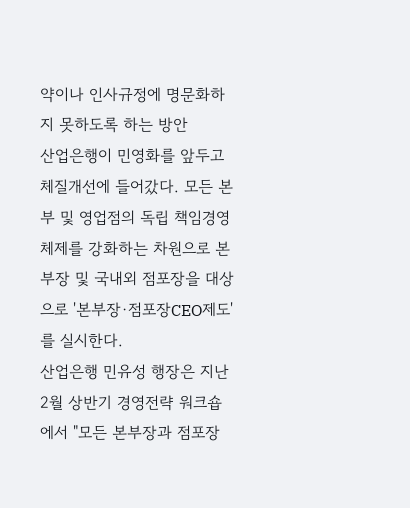약이나 인사규정에 명문화하지 못하도록 하는 방안
산업은행이 민영화를 앞두고 체질개선에 들어갔다. 모든 본부 및 영업점의 독립 책임경영체제를 강화하는 차원으로 본부장 및 국내외 점포장을 대상으로 '본부장·점포장CEO제도'를 실시한다.
산업은행 민유성 행장은 지난 2월 상반기 경영전략 워크숍에서 "모든 본부장과 점포장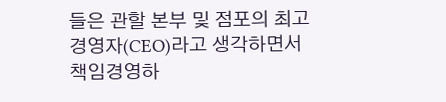들은 관할 본부 및 점포의 최고경영자(CEO)라고 생각하면서 책임경영하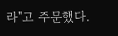라"고 주문했다.